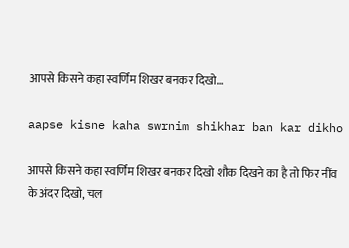आपसे किसने कहा स्वर्णिम शिखर बनकर दिखो…

aapse kisne kaha swrnim shikhar ban kar dikho

आपसे किसने कहा स्वर्णिम शिखर बनकर दिखो शौक दिखने का है तो फिर नींव के अंदर दिखो, चल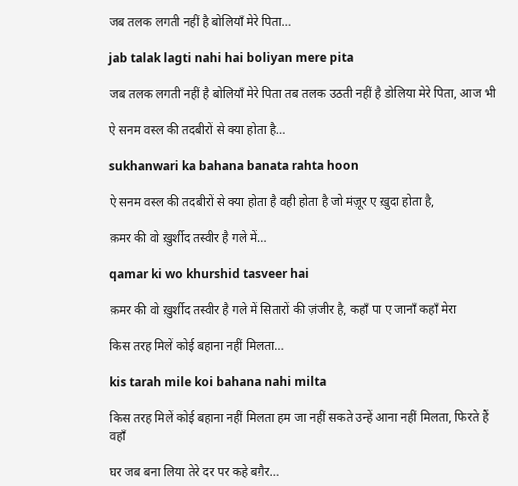जब तलक लगती नहीं है बोलियाँ मेरे पिता…

jab talak lagti nahi hai boliyan mere pita

जब तलक लगती नहीं है बोलियाँ मेरे पिता तब तलक उठती नहीं है डोलिया मेरे पिता, आज भी

ऐ सनम वस्ल की तदबीरों से क्या होता है…

sukhanwari ka bahana banata rahta hoon

ऐ सनम वस्ल की तदबीरों से क्या होता है वही होता है जो मंज़ूर ए ख़ुदा होता है,

क़मर की वो ख़ुर्शीद तस्वीर है गले में…

qamar ki wo khurshid tasveer hai

क़मर की वो ख़ुर्शीद तस्वीर है गले में सितारों की ज़ंजीर है, कहाँ पा ए जानाँ कहाँ मेरा

किस तरह मिलें कोई बहाना नहीं मिलता…

kis tarah mile koi bahana nahi milta

किस तरह मिलें कोई बहाना नहीं मिलता हम जा नहीं सकते उन्हें आना नहीं मिलता, फिरते हैं वहाँ

घर जब बना लिया तेरे दर पर कहे बग़ैर…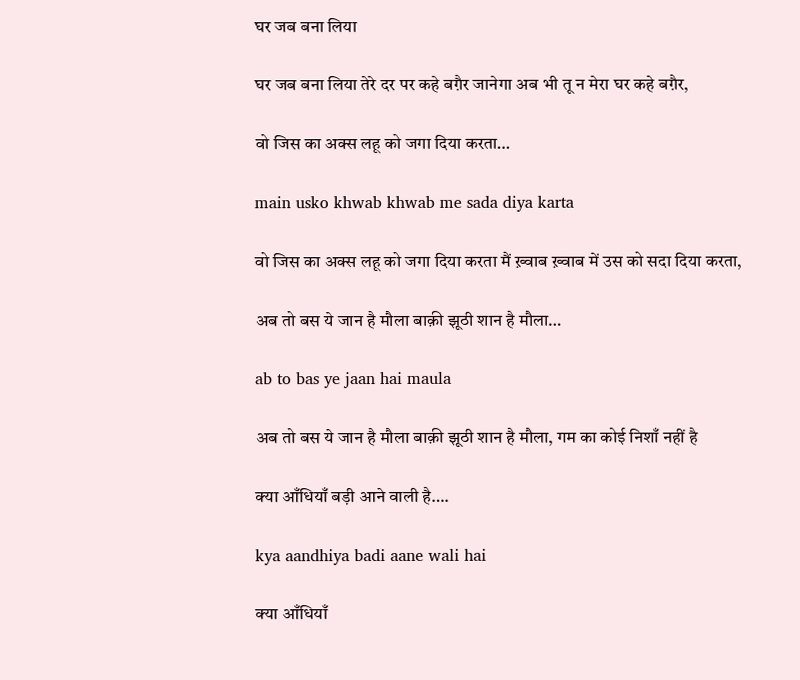घर जब बना लिया

घर जब बना लिया तेरे दर पर कहे बग़ैर जानेगा अब भी तू न मेरा घर कहे बग़ैर,

वो जिस का अक्स लहू को जगा दिया करता…

main usko khwab khwab me sada diya karta

वो जिस का अक्स लहू को जगा दिया करता मैं ख़्वाब ख़्वाब में उस को सदा दिया करता,

अब तो बस ये जान है मौला बाक़ी झूठी शान है मौला…

ab to bas ye jaan hai maula

अब तो बस ये जान है मौला बाक़ी झूठी शान है मौला, गम का कोई निशाँ नहीं है

क्या आँधियाँ बड़ी आने वाली है….

kya aandhiya badi aane wali hai

क्या आँधियाँ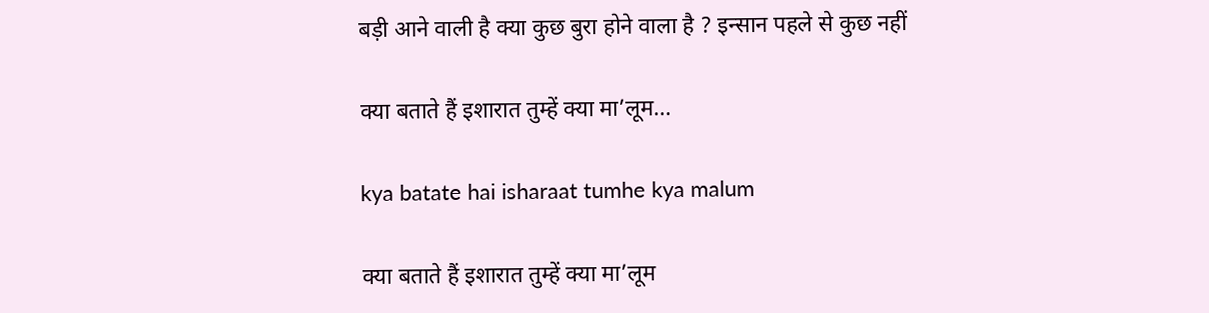बड़ी आने वाली है क्या कुछ बुरा होने वाला है ? इन्सान पहले से कुछ नहीं

क्या बताते हैं इशारात तुम्हें क्या मा’लूम…

kya batate hai isharaat tumhe kya malum

क्या बताते हैं इशारात तुम्हें क्या मा’लूम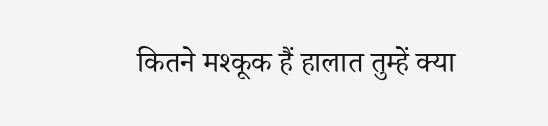कितने मश्कूक हैं हालात तुम्हें क्या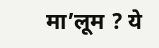मा’लूम ? ये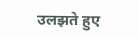उलझते हुए